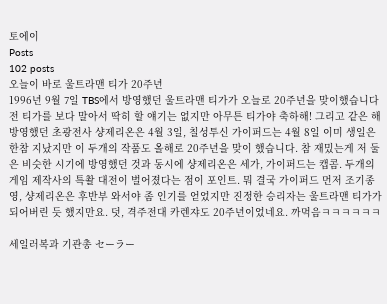토에이
Posts
102 posts
오늘이 바로 울트라맨 티가 20주년
1996년 9월 7일 TBS에서 방영했던 울트라맨 티가가 오늘로 20주년을 맞이했습니다 전 티가를 보다 말아서 딱히 할 얘기는 없지만 아무튼 티가야 축하해! 그리고 같은 해 방영했던 초광전사 샹제리온은 4월 3일, 칠성투신 가이퍼드는 4월 8일 이미 생일은 한참 지났지만 이 두개의 작품도 올해로 20주년을 맞이 했습니다. 참 재밌는게 저 둘은 비슷한 시기에 방영했던 것과 동시에 샹제리온은 세가, 가이퍼드는 캡콤. 두개의 게임 제작사의 특촬 대전이 벌어졌다는 점이 포인트. 뭐 결국 가이퍼드 먼저 조기종영, 샹제리온은 후반부 와서야 좀 인기를 얻었지만 진정한 승리자는 울트라맨 티가가 되어버린 듯 했지만요. 덧, 격주전대 카렌쟈도 20주년이었네요. 까먹음ㅋㅋㅋㅋㅋㅋ

세일러복과 기관총 セーラー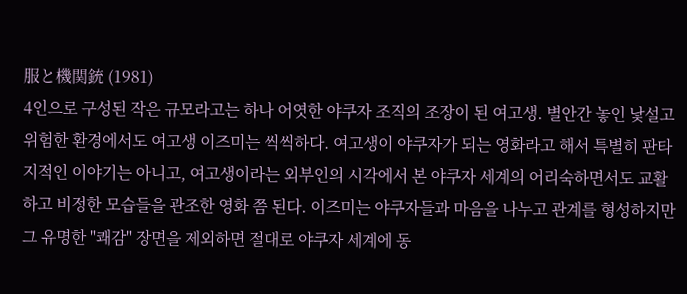服と機関銃 (1981)
4인으로 구성된 작은 규모라고는 하나 어엿한 야쿠자 조직의 조장이 된 여고생. 별안간 놓인 낯설고 위험한 환경에서도 여고생 이즈미는 씩씩하다. 여고생이 야쿠자가 되는 영화라고 해서 특별히 판타지적인 이야기는 아니고, 여고생이라는 외부인의 시각에서 본 야쿠자 세계의 어리숙하면서도 교활하고 비정한 모습들을 관조한 영화 쯤 된다. 이즈미는 야쿠자들과 마음을 나누고 관계를 형성하지만 그 유명한 "쾌감" 장면을 제외하면 절대로 야쿠자 세계에 동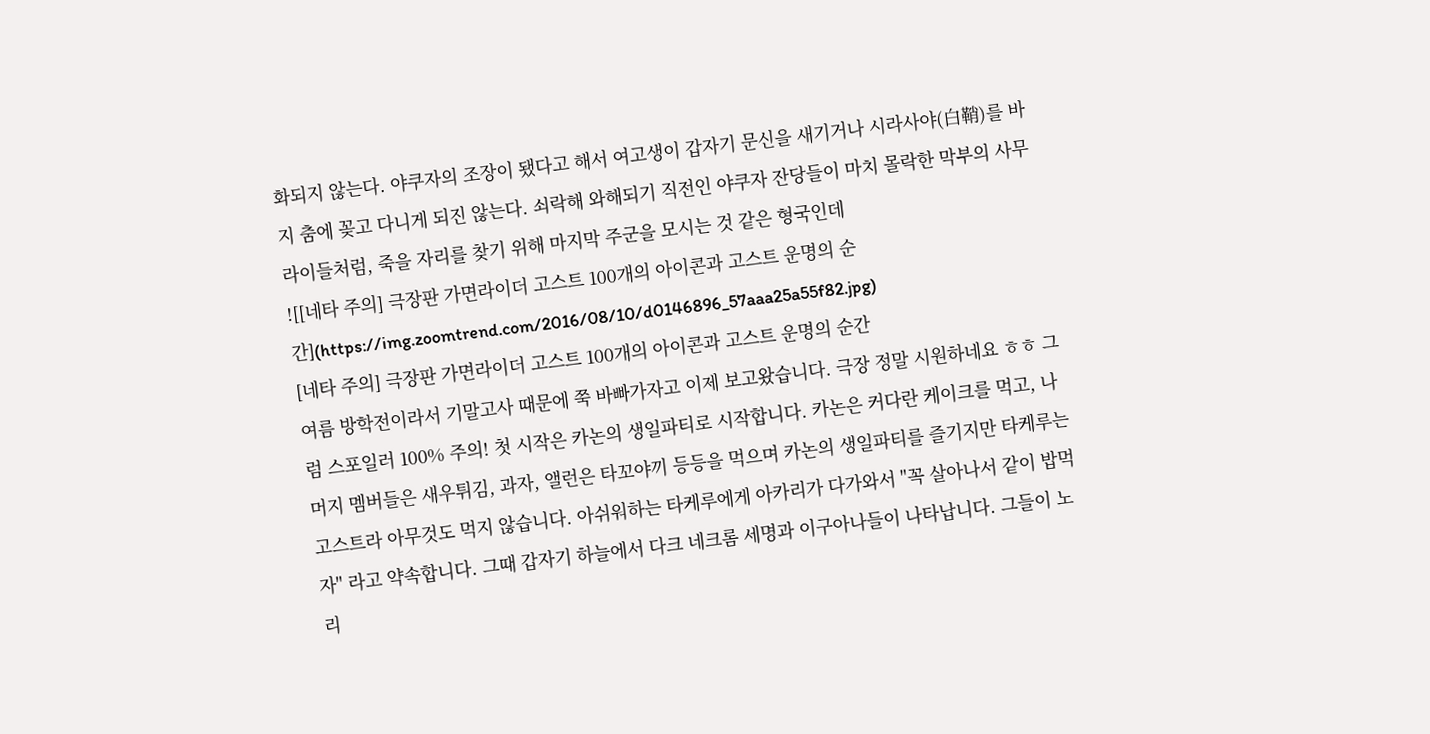화되지 않는다. 야쿠자의 조장이 됐다고 해서 여고생이 갑자기 문신을 새기거나 시라사야(白鞘)를 바지 춤에 꽂고 다니게 되진 않는다. 쇠락해 와해되기 직전인 야쿠자 잔당들이 마치 몰락한 막부의 사무라이들처럼, 죽을 자리를 찾기 위해 마지막 주군을 모시는 것 같은 형국인데
![[네타 주의] 극장판 가면라이더 고스트 100개의 아이콘과 고스트 운명의 순간](https://img.zoomtrend.com/2016/08/10/d0146896_57aaa25a55f82.jpg)
[네타 주의] 극장판 가면라이더 고스트 100개의 아이콘과 고스트 운명의 순간
여름 방학전이라서 기말고사 때문에 쭉 바빠가자고 이제 보고왔습니다. 극장 정말 시원하네요 ㅎㅎ 그럼 스포일러 100% 주의! 첫 시작은 카논의 생일파티로 시작합니다. 카논은 커다란 케이크를 먹고, 나머지 멤버들은 새우튀김, 과자, 앨런은 타꼬야끼 등등을 먹으며 카논의 생일파티를 즐기지만 타케루는 고스트라 아무것도 먹지 않습니다. 아쉬워하는 타케루에게 아카리가 다가와서 "꼭 살아나서 같이 밥먹자" 라고 약속합니다. 그때 갑자기 하늘에서 다크 네크롬 세명과 이구아나들이 나타납니다. 그들이 노리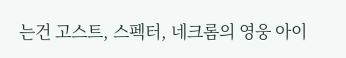는건 고스트, 스펙터, 네크롬의 영웅 아이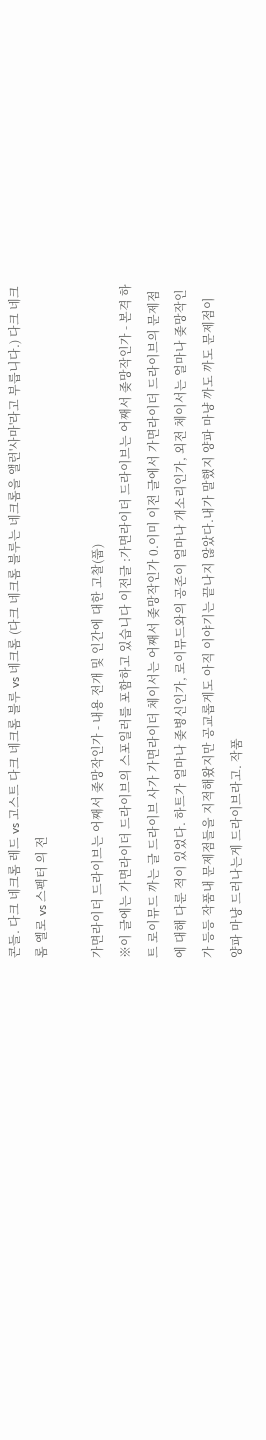콘들. 다크 네크롬 레드 vs 고스트 다크 네크롬 블루 vs 네크롬 (다크 네크롬 블루는 네크롬을 앨런'사마'라고 부릅니다.) 다크 네크롬 옐로 vs 스펙터 의 전

가면라이더 드라이브는 어째서 좆망작인가 - 내용 전개 및 인간에 대한 고찰(풉)
※이 글에는 가면라이더 드라이브의 스포일러를 포함하고 있습니다 이전글 :가면라이더 드라이브는 어째서 좆망작인가 - 본격 하트 로이뮤드 까는 글 드라이브 사가 가면라이더 체이서는 어째서 좆망작인가 0.이미 이전 글에서 가면라이더 드라이브의 문제점에 대해 다룬 적이 있었다. 하트가 얼마나 좆병신인가, 로이뮤드와의 공존이 얼마나 개소리인가, 외전 체이서는 얼마나 좆망작인가 등등 작품내 문제점들을 지적해왔지만 공교롭게도 아직 이야기는 끝나지 않았다.내가 말했지 양파 마냥 까도 까도 문제점이 양파 마냥 드러나는게 드라이브라고. 작품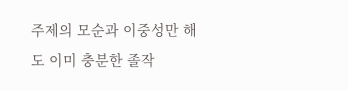주제의 모순과 이중성만 해도 이미 충분한 졸작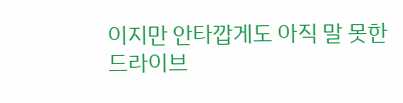이지만 안타깝게도 아직 말 못한 드라이브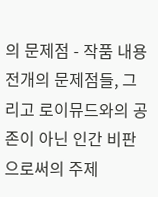의 문제점 - 작품 내용 전개의 문제점들, 그리고 로이뮤드와의 공존이 아닌 인간 비판으로써의 주제